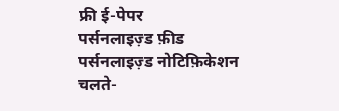फ्री ई-पेपर
पर्सनलाइज़्ड फ़ीड
पर्सनलाइज़्ड नोटिफ़िकेशन
चलते-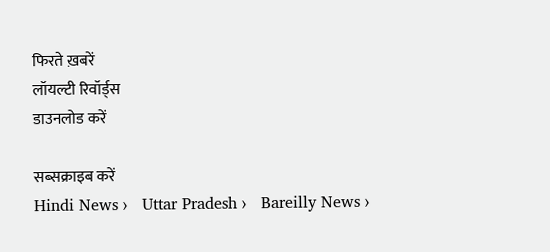फिरते ख़बरें
लॉयल्टी रिवॉर्ड्स
डाउनलोड करें

सब्सक्राइब करें
Hindi News ›   Uttar Pradesh ›   Bareilly News ›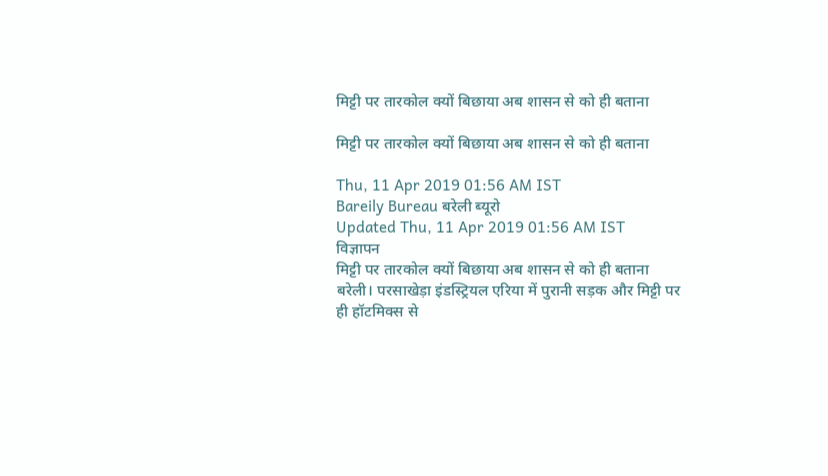मिट्टी पर तारकोल क्यों बिछाया अब शासन से को ही बताना

मिट्टी पर तारकोल क्यों बिछाया अब शासन से को ही बताना

Thu, 11 Apr 2019 01:56 AM IST
Bareily Bureau बरेली ब्यूरो
Updated Thu, 11 Apr 2019 01:56 AM IST
विज्ञापन
मिट्टी पर तारकोल क्यों बिछाया अब शासन से को ही बताना
बरेली। परसाखेड़ा इंडस्ट्रियल एरिया में पुरानी सड़क और मिट्टी पर ही हॉटमिक्स से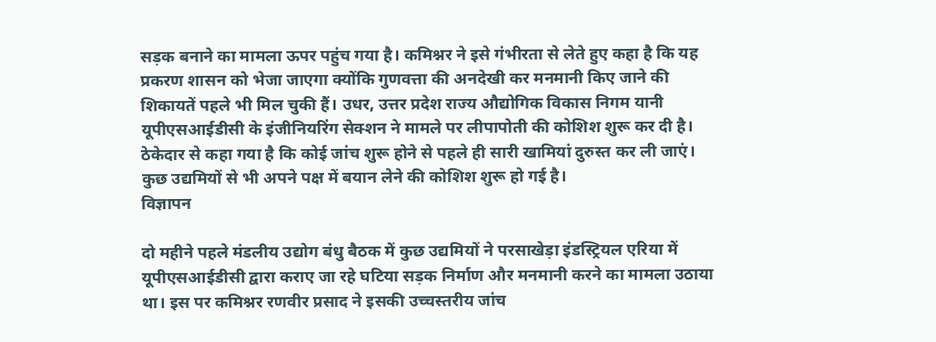सड़क बनाने का मामला ऊपर पहुंच गया है। कमिश्नर ने इसे गंभीरता से लेते हुए कहा है कि यह प्रकरण शासन को भेजा जाएगा क्योंकि गुणवत्ता की अनदेखी कर मनमानी किए जाने की शिकायतें पहले भी मिल चुकी हैं। उधर, उत्तर प्रदेश राज्य औद्योगिक विकास निगम यानी यूपीएसआईडीसी के इंजीनियरिंग सेक्शन ने मामले पर लीपापोती की कोशिश शुरू कर दी है। ठेकेदार से कहा गया है कि कोई जांच शुरू होने से पहले ही सारी खामियां दुरुस्त कर ली जाएं। कुछ उद्यमियों से भी अपने पक्ष में बयान लेने की कोशिश शुरू हो गई है।
विज्ञापन

दो महीने पहले मंडलीय उद्योग बंधु बैठक में कुछ उद्यमियों ने परसाखेड़ा इंडस्ट्रियल एरिया में यूपीएसआईडीसी द्वारा कराए जा रहे घटिया सड़क निर्माण और मनमानी करने का मामला उठाया था। इस पर कमिश्नर रणवीर प्रसाद ने इसकी उच्चस्तरीय जांच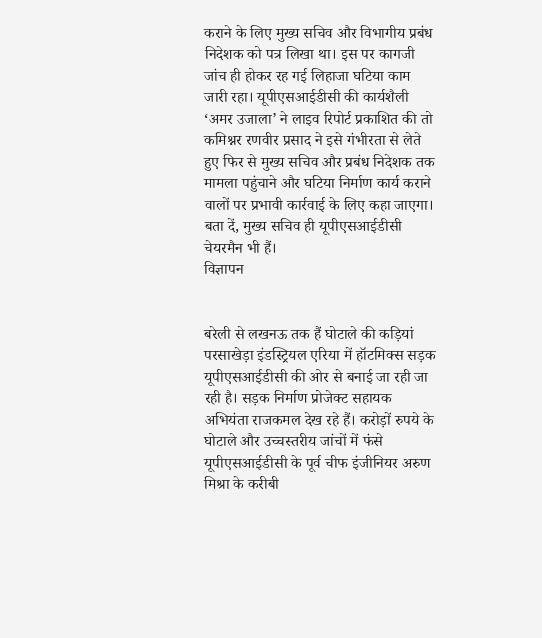कराने के लिए मुख्य सचिव और विभागीय प्रबंध निदेशक को पत्र लिखा था। इस पर कागजी जांच ही होकर रह गई लिहाजा घटिया काम जारी रहा। यूपीएसआईडीसी की कार्यशैली ‘अमर उजाला’ ने लाइव रिपोर्ट प्रकाशित की तो कमिश्नर रणवीर प्रसाद ने इसे गंभीरता से लेते हुए फिर से मुख्य सचिव और प्रबंध निदेशक तक मामला पहुंचाने और घटिया निर्माण कार्य कराने वालों पर प्रभावी कार्रवाई के लिए कहा जाएगा। बता दें, मुख्य सचिव ही यूपीएसआईडीसी चेयरमैन भी हैं।
विज्ञापन


बरेली से लखनऊ तक हैं घोटाले की कड़ियां
परसाखेड़ा इंडस्ट्रियल एरिया में हॉटमिक्स सड़क यूपीएसआईडीसी की ओर से बनाई जा रही जा रही है। सड़क निर्माण प्रोजेक्ट सहायक अभियंता राजकमल देख रहे हैं। करोड़ों रुपये के घोटाले और उच्चस्तरीय जांचों में फंसे यूपीएसआईडीसी के पूर्व चीफ इंजीनियर अरुण मिश्रा के करीबी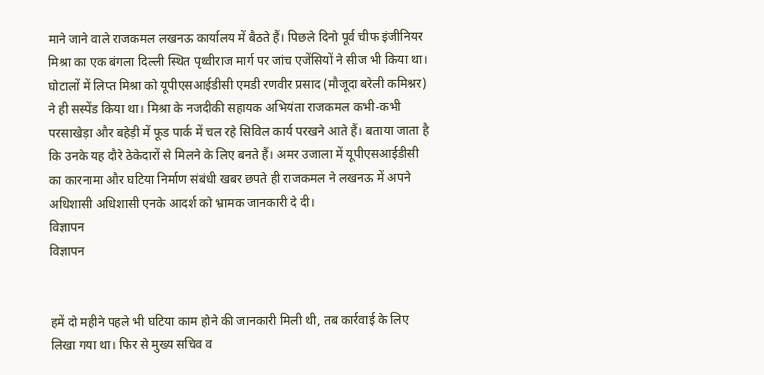माने जाने वाले राजकमल लखनऊ कार्यालय में बैठते हैं। पिछले दिनो पूर्व चीफ इंजीनियर मिश्रा का एक बंगला दिल्ली स्थित पृथ्वीराज मार्ग पर जांच एजेंसियों ने सीज भी किया था। घोटालों में लिप्त मिश्रा को यूपीएसआईडीसी एमडी रणवीर प्रसाद (मौजूदा बरेली कमिश्नर) ने ही सस्पेंड किया था। मिश्रा के नजदीकी सहायक अभियंता राजकमल कभी-कभी परसाखेड़ा और बहेड़ी में फूड पार्क में चल रहे सिविल कार्य परखने आते हैं। बताया जाता है कि उनके यह दौरे ठेकेदारों से मिलने के लिए बनते हैं। अमर उजाला में यूपीएसआईडीसी का कारनामा और घटिया निर्माण संबंधी खबर छपते ही राजकमल ने लखनऊ में अपने अधिशासी अधिशासी एनके आदर्श को भ्रामक जानकारी दे दी।
विज्ञापन
विज्ञापन


हमें दो महीने पहले भी घटिया काम होने की जानकारी मिली थी, तब कार्रवाई के लिए लिखा गया था। फिर से मुख्य सचिव व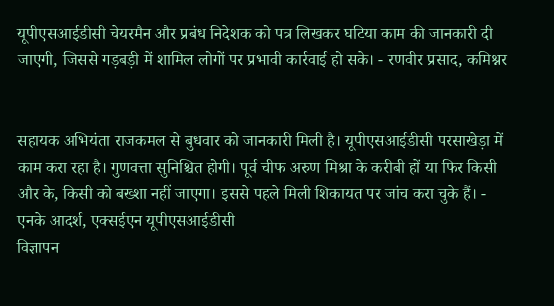यूपीएसआईडीसी चेयरमैन और प्रबंध निदेशक को पत्र लिखकर घटिया काम की जानकारी दी जाएगी, जिससे गड़बड़ी में शामिल लोगों पर प्रभावी कार्रवाई हो सके। - रणवीर प्रसाद, कमिश्नर


सहायक अभियंता राजकमल से बुधवार को जानकारी मिली है। यूपीएसआईडीसी परसाखेड़ा में काम करा रहा है। गुणवत्ता सुनिश्चित होगी। पूर्व चीफ अरुण मिश्रा के करीबी हों या फिर किसी और के, किसी को बख्शा नहीं जाएगा। इससे पहले मिली शिकायत पर जांच करा चुके हैं। - एनके आदर्श, एक्सईएन यूपीएसआईडीसी
विज्ञापन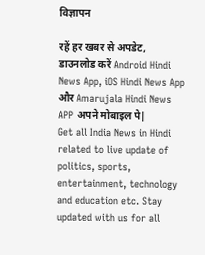विज्ञापन

रहें हर खबर से अपडेट, डाउनलोड करें Android Hindi News App, iOS Hindi News App और Amarujala Hindi News APP अपने मोबाइल पे|
Get all India News in Hindi related to live update of politics, sports, entertainment, technology and education etc. Stay updated with us for all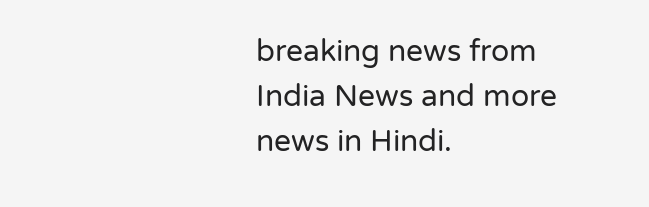breaking news from India News and more news in Hindi.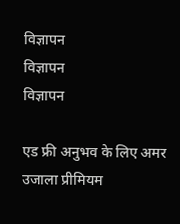विज्ञापन
विज्ञापन
विज्ञापन

एड फ्री अनुभव के लिए अमर उजाला प्रीमियम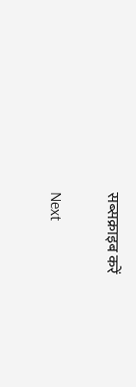सब्सक्राइब करें

Next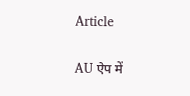Article

AU ऐप में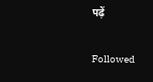पढ़ें

Followed